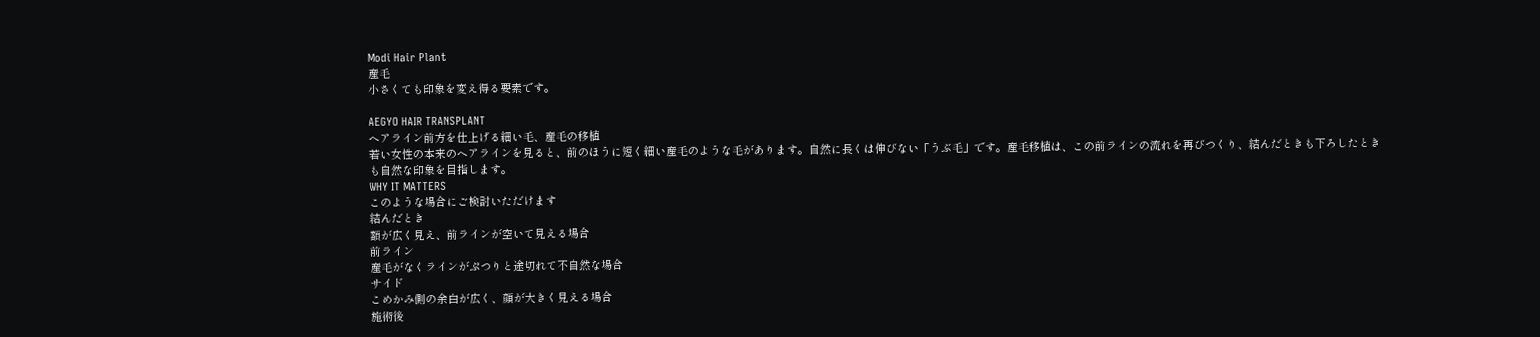Modi Hair Plant
産毛
小さくても印象を変え得る要素です。

AEGYO HAIR TRANSPLANT
ヘアライン前方を仕上げる細い毛、産毛の移植
若い女性の本来のヘアラインを見ると、前のほうに短く細い産毛のような毛があります。自然に長くは伸びない「うぶ毛」です。産毛移植は、この前ラインの流れを再びつくり、結んだときも下ろしたときも自然な印象を目指します。
WHY IT MATTERS
このような場合にご検討いただけます
結んだとき
額が広く見え、前ラインが空いて見える場合
前ライン
産毛がなくラインがぷつりと途切れて不自然な場合
サイド
こめかみ側の余白が広く、顔が大きく見える場合
施術後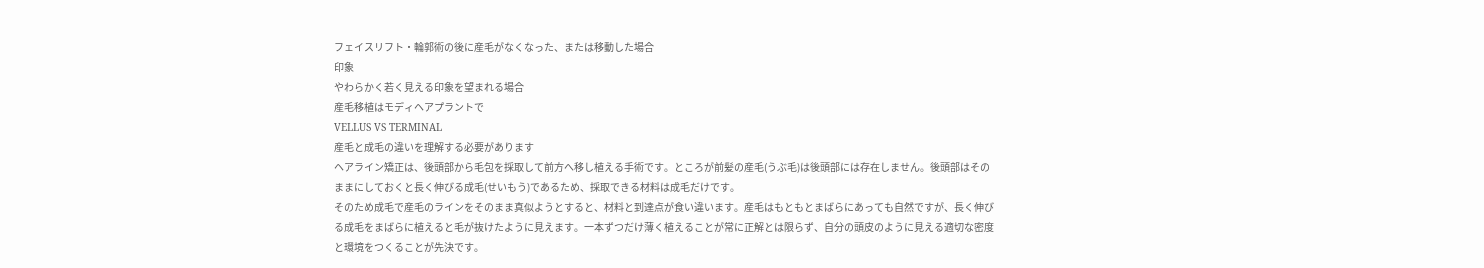フェイスリフト・輪郭術の後に産毛がなくなった、または移動した場合
印象
やわらかく若く見える印象を望まれる場合
産毛移植はモディヘアプラントで
VELLUS VS TERMINAL
産毛と成毛の違いを理解する必要があります
ヘアライン矯正は、後頭部から毛包を採取して前方へ移し植える手術です。ところが前髪の産毛(うぶ毛)は後頭部には存在しません。後頭部はそのままにしておくと長く伸びる成毛(せいもう)であるため、採取できる材料は成毛だけです。
そのため成毛で産毛のラインをそのまま真似ようとすると、材料と到達点が食い違います。産毛はもともとまばらにあっても自然ですが、長く伸びる成毛をまばらに植えると毛が抜けたように見えます。一本ずつだけ薄く植えることが常に正解とは限らず、自分の頭皮のように見える適切な密度と環境をつくることが先決です。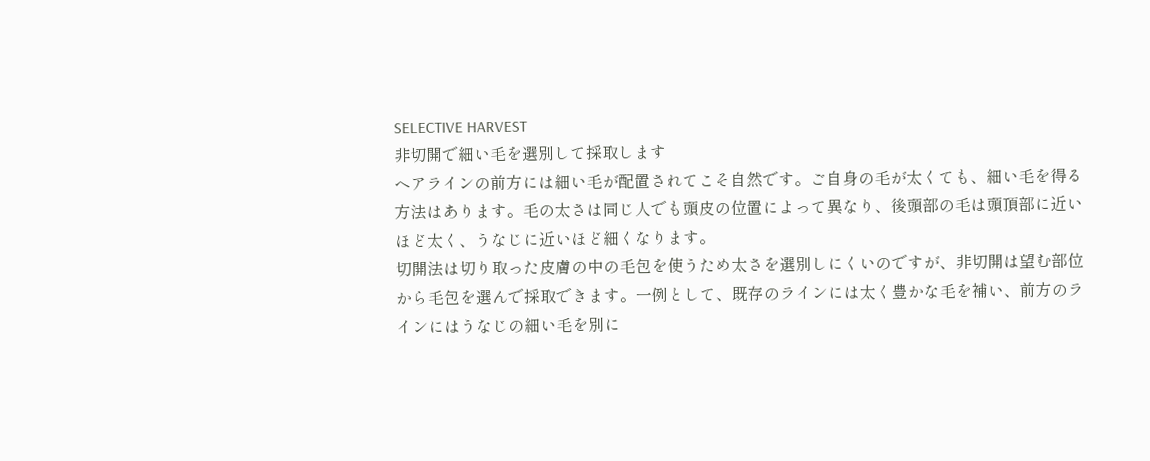SELECTIVE HARVEST
非切開で細い毛を選別して採取します
ヘアラインの前方には細い毛が配置されてこそ自然です。ご自身の毛が太くても、細い毛を得る方法はあります。毛の太さは同じ人でも頭皮の位置によって異なり、後頭部の毛は頭頂部に近いほど太く、うなじに近いほど細くなります。
切開法は切り取った皮膚の中の毛包を使うため太さを選別しにくいのですが、非切開は望む部位から毛包を選んで採取できます。一例として、既存のラインには太く豊かな毛を補い、前方のラインにはうなじの細い毛を別に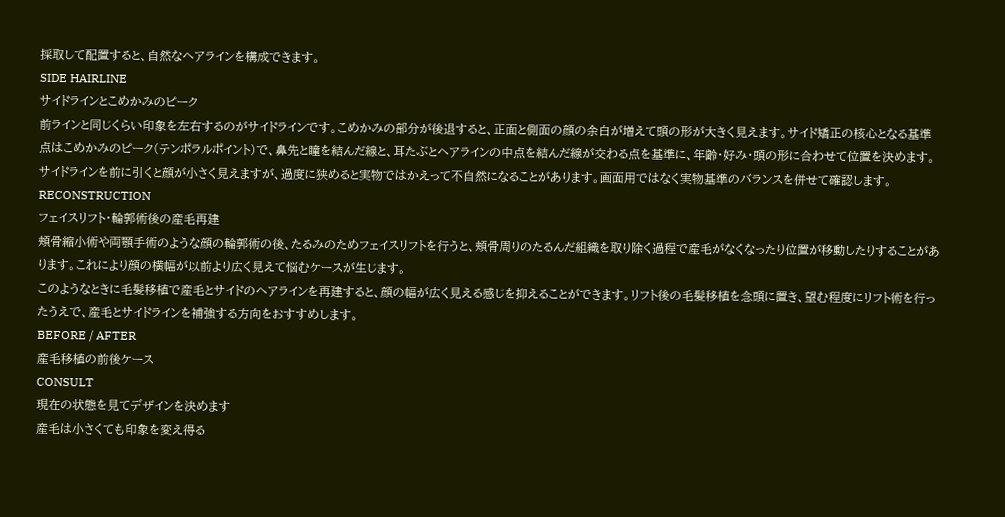採取して配置すると、自然なヘアラインを構成できます。
SIDE HAIRLINE
サイドラインとこめかみのピーク
前ラインと同じくらい印象を左右するのがサイドラインです。こめかみの部分が後退すると、正面と側面の顔の余白が増えて頭の形が大きく見えます。サイド矯正の核心となる基準点はこめかみのピーク(テンポラルポイント)で、鼻先と瞳を結んだ線と、耳たぶとヘアラインの中点を結んだ線が交わる点を基準に、年齢・好み・頭の形に合わせて位置を決めます。
サイドラインを前に引くと顔が小さく見えますが、過度に狭めると実物ではかえって不自然になることがあります。画面用ではなく実物基準のバランスを併せて確認します。
RECONSTRUCTION
フェイスリフト・輪郭術後の産毛再建
頬骨縮小術や両顎手術のような顔の輪郭術の後、たるみのためフェイスリフトを行うと、頬骨周りのたるんだ組織を取り除く過程で産毛がなくなったり位置が移動したりすることがあります。これにより顔の横幅が以前より広く見えて悩むケースが生じます。
このようなときに毛髪移植で産毛とサイドのヘアラインを再建すると、顔の幅が広く見える感じを抑えることができます。リフト後の毛髪移植を念頭に置き、望む程度にリフト術を行ったうえで、産毛とサイドラインを補強する方向をおすすめします。
BEFORE / AFTER
産毛移植の前後ケース
CONSULT
現在の状態を見てデザインを決めます
産毛は小さくても印象を変え得る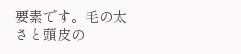要素です。毛の太さと頭皮の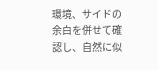環境、サイドの余白を併せて確認し、自然に似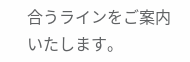合うラインをご案内いたします。